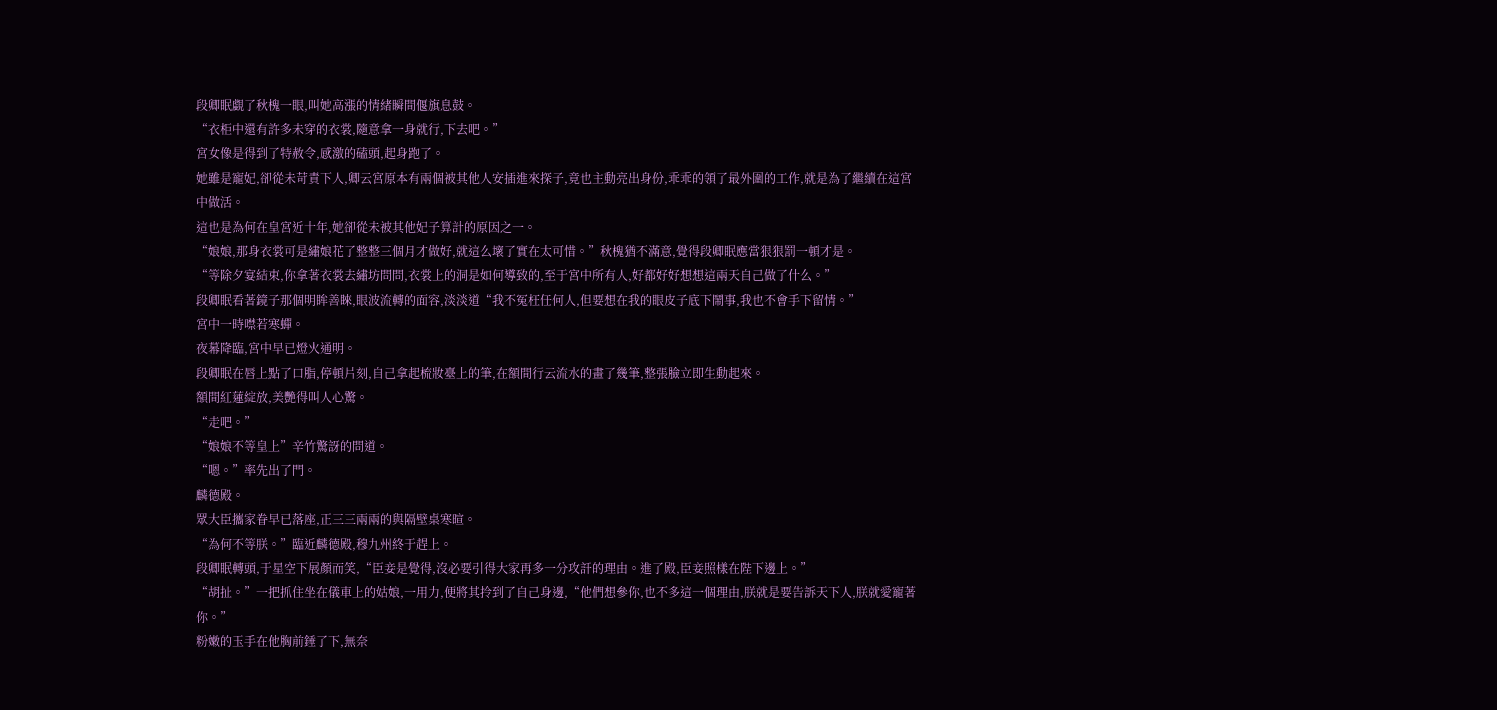段卿眠覷了秋槐一眼,叫她高漲的情緒瞬間偃旗息鼓。
“衣柜中還有許多未穿的衣裳,隨意拿一身就行,下去吧。”
宮女像是得到了特赦令,感激的磕頭,起身跑了。
她雖是寵妃,卻從未苛責下人,卿云宮原本有兩個被其他人安插進來探子,竟也主動亮出身份,乖乖的領了最外圍的工作,就是為了繼續在這宮中做活。
這也是為何在皇宮近十年,她卻從未被其他妃子算計的原因之一。
“娘娘,那身衣裳可是繡娘花了整整三個月才做好,就這么壞了實在太可惜。”秋槐猶不滿意,覺得段卿眠應當狠狠罰一頓才是。
“等除夕宴結束,你拿著衣裳去繡坊問問,衣裳上的洞是如何導致的,至于宮中所有人,好都好好想想這兩天自己做了什么。”
段卿眠看著鏡子那個明眸善睞,眼波流轉的面容,淡淡道“我不冤枉任何人,但要想在我的眼皮子底下鬧事,我也不會手下留情。”
宮中一時噤若寒蟬。
夜幕降臨,宮中早已燈火通明。
段卿眠在唇上點了口脂,停頓片刻,自己拿起梳妝臺上的筆,在額間行云流水的畫了幾筆,整張臉立即生動起來。
額間紅蓮綻放,美艷得叫人心驚。
“走吧。”
“娘娘不等皇上”辛竹驚訝的問道。
“嗯。”率先出了門。
麟德殿。
眾大臣攜家眷早已落座,正三三兩兩的與隔壁桌寒暄。
“為何不等朕。”臨近麟德殿,穆九州終于趕上。
段卿眠轉頭,于星空下展顏而笑,“臣妾是覺得,沒必要引得大家再多一分攻訐的理由。進了殿,臣妾照樣在陛下邊上。”
“胡扯。”一把抓住坐在儀車上的姑娘,一用力,便將其拎到了自己身邊,“他們想參你,也不多這一個理由,朕就是要告訴天下人,朕就愛寵著你。”
粉嫩的玉手在他胸前錘了下,無奈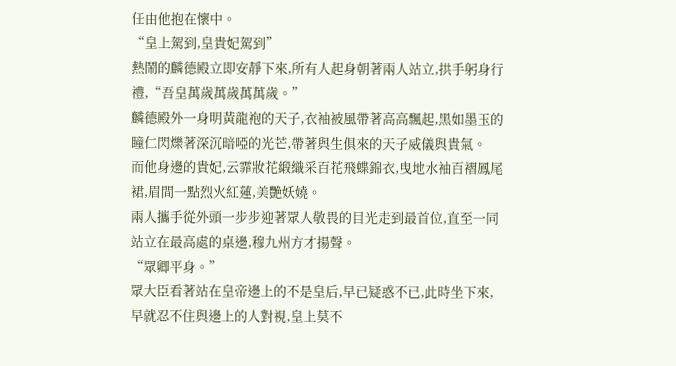任由他抱在懷中。
“皇上駕到,皇貴妃駕到”
熱鬧的麟德殿立即安靜下來,所有人起身朝著兩人站立,拱手躬身行禮,“吾皇萬歲萬歲萬萬歲。”
麟德殿外一身明黃龍袍的天子,衣袖被風帶著高高飄起,黑如墨玉的瞳仁閃爍著深沉暗啞的光芒,帶著與生俱來的天子威儀與貴氣。
而他身邊的貴妃,云霏妝花緞織采百花飛蝶錦衣,曳地水袖百褶鳳尾裙,眉間一點烈火紅蓮,美艷妖嬈。
兩人攜手從外頭一步步迎著眾人敬畏的目光走到最首位,直至一同站立在最高處的桌邊,穆九州方才揚聲。
“眾卿平身。”
眾大臣看著站在皇帝邊上的不是皇后,早已疑惑不已,此時坐下來,早就忍不住與邊上的人對視,皇上莫不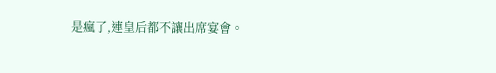是瘋了,連皇后都不讓出席宴會。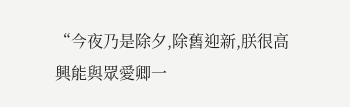“今夜乃是除夕,除舊迎新,朕很高興能與眾愛卿一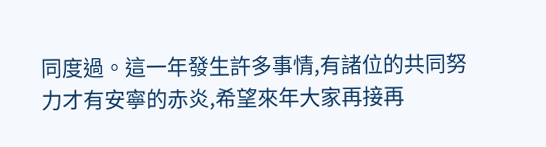同度過。這一年發生許多事情,有諸位的共同努力才有安寧的赤炎,希望來年大家再接再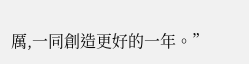厲,一同創造更好的一年。”